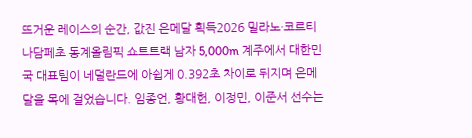뜨거운 레이스의 순간, 값진 은메달 획득2026 밀라노·코르티나담페초 동계올림픽 쇼트트랙 남자 5,000m 계주에서 대한민국 대표팀이 네덜란드에 아쉽게 0.392초 차이로 뒤지며 은메달을 목에 걸었습니다. 임종언, 황대헌, 이정민, 이준서 선수는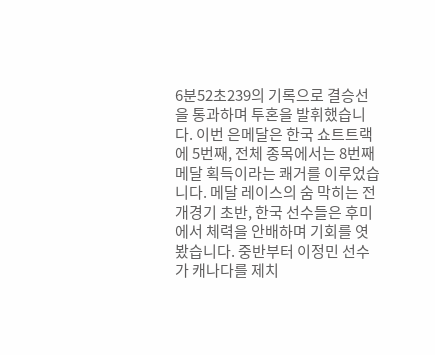6분52초239의 기록으로 결승선을 통과하며 투혼을 발휘했습니다. 이번 은메달은 한국 쇼트트랙에 5번째, 전체 종목에서는 8번째 메달 획득이라는 쾌거를 이루었습니다. 메달 레이스의 숨 막히는 전개경기 초반, 한국 선수들은 후미에서 체력을 안배하며 기회를 엿봤습니다. 중반부터 이정민 선수가 캐나다를 제치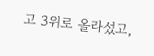고 3위로 올라섰고,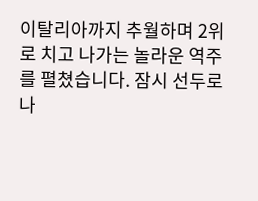이탈리아까지 추월하며 2위로 치고 나가는 놀라운 역주를 펼쳤습니다. 잠시 선두로 나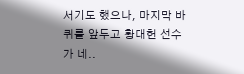서기도 했으나, 마지막 바퀴를 앞두고 황대헌 선수가 네..